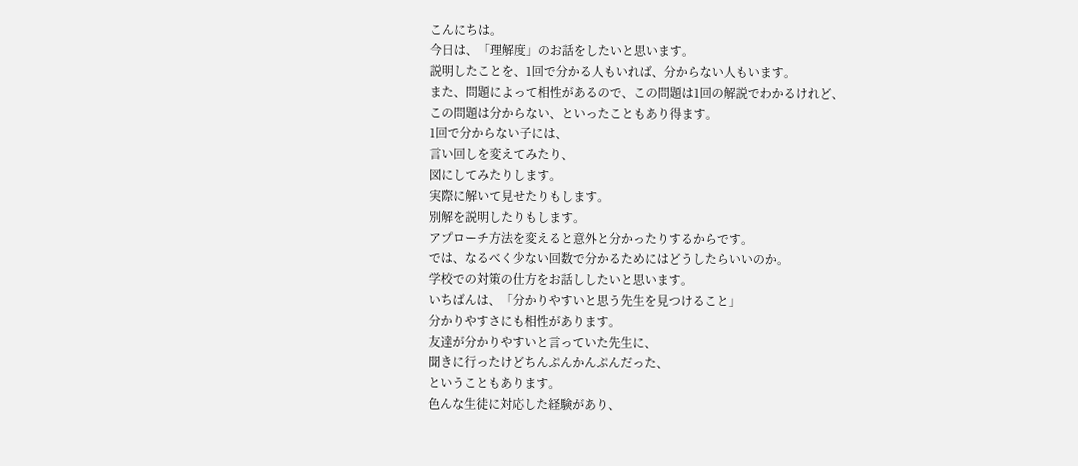こんにちは。
今日は、「理解度」のお話をしたいと思います。
説明したことを、1回で分かる人もいれば、分からない人もいます。
また、問題によって相性があるので、この問題は1回の解説でわかるけれど、
この問題は分からない、といったこともあり得ます。
1回で分からない子には、
言い回しを変えてみたり、
図にしてみたりします。
実際に解いて見せたりもします。
別解を説明したりもします。
アプローチ方法を変えると意外と分かったりするからです。
では、なるべく少ない回数で分かるためにはどうしたらいいのか。
学校での対策の仕方をお話ししたいと思います。
いちばんは、「分かりやすいと思う先生を見つけること」
分かりやすさにも相性があります。
友達が分かりやすいと言っていた先生に、
聞きに行ったけどちんぷんかんぷんだった、
ということもあります。
色んな生徒に対応した経験があり、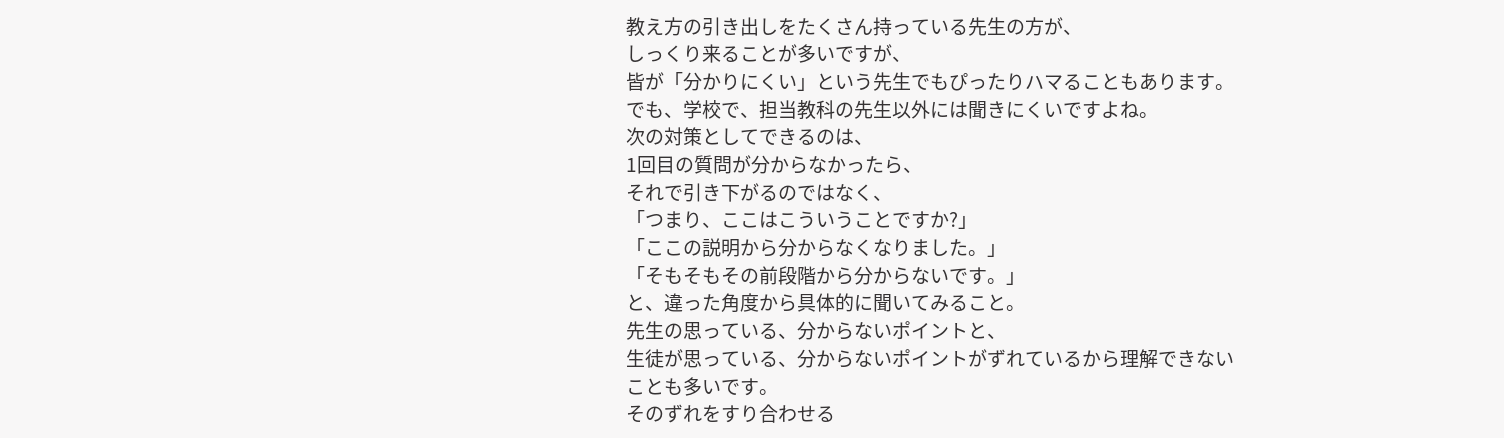教え方の引き出しをたくさん持っている先生の方が、
しっくり来ることが多いですが、
皆が「分かりにくい」という先生でもぴったりハマることもあります。
でも、学校で、担当教科の先生以外には聞きにくいですよね。
次の対策としてできるのは、
1回目の質問が分からなかったら、
それで引き下がるのではなく、
「つまり、ここはこういうことですか?」
「ここの説明から分からなくなりました。」
「そもそもその前段階から分からないです。」
と、違った角度から具体的に聞いてみること。
先生の思っている、分からないポイントと、
生徒が思っている、分からないポイントがずれているから理解できないことも多いです。
そのずれをすり合わせる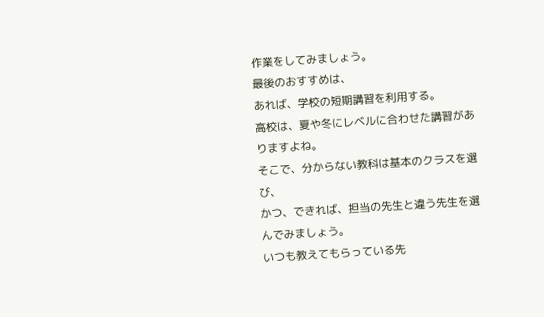作業をしてみましょう。
最後のおすすめは、
あれば、学校の短期講習を利用する。
高校は、夏や冬にレベルに合わせた講習がありますよね。
そこで、分からない教科は基本のクラスを選び、
かつ、できれば、担当の先生と違う先生を選んでみましょう。
いつも教えてもらっている先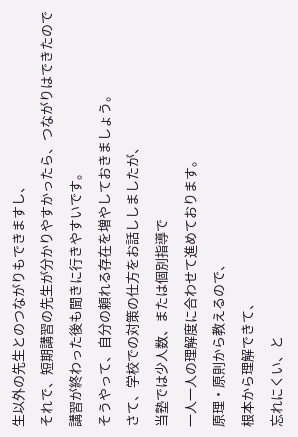生以外の先生とのつながりもできますし、
それで、短期講習の先生が分かりやすかったら、つながりはできたので
講習が終わった後も聞きに行きやすいです。
そうやって、自分の頼れる存在を増やしておきましょう。
さて、学校での対策の仕方をお話ししましたが、
当塾では少人数、または個別指導で
一人一人の理解度に合わせて進めております。
原理・原則から教えるので、
根本から理解できて、
忘れにくい、と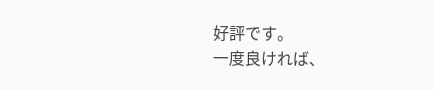好評です。
一度良ければ、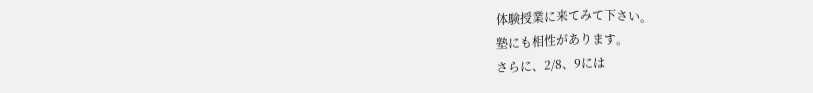体験授業に来てみて下さい。
塾にも相性があります。
さらに、2/8、9には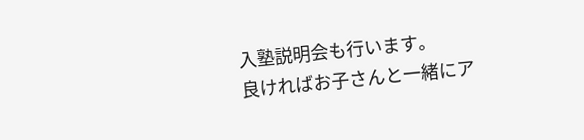入塾説明会も行います。
良ければお子さんと一緒にア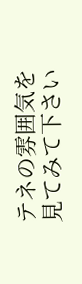テネの雰囲気を見てみて下さい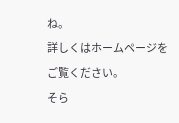ね。
詳しくはホームページをご覧ください。
そら